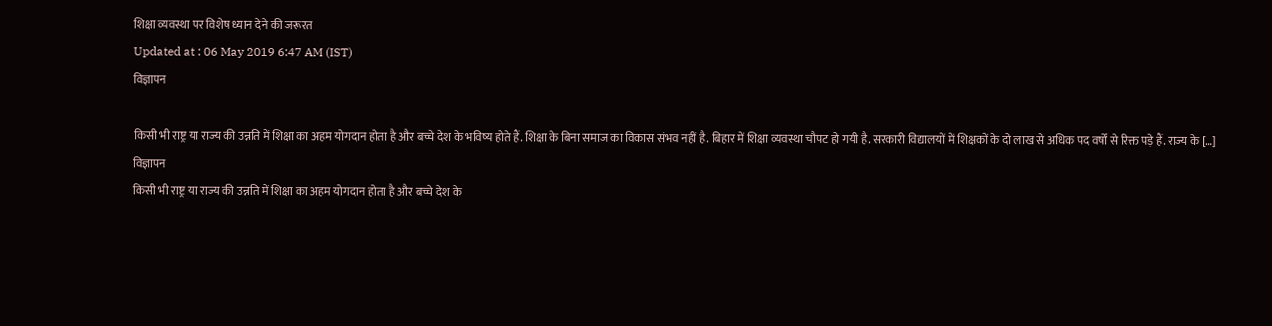शिक्षा व्यवस्था पर विशेष ध्यान देने की जरूरत
Updated at : 06 May 2019 6:47 AM (IST)
विज्ञापन

किसी भी राष्ट्र या राज्य की उन्नति में शिक्षा का अहम योगदान होता है और बच्चे देश के भविष्य होते हैं. शिक्षा के बिना समाज का विकास संभव नहीं है. बिहार में शिक्षा व्यवस्था चौपट हो गयी है. सरकारी विद्यालयों में शिक्षकों के दो लाख से अधिक पद वर्षों से रिक्त पड़े हैं. राज्य के […]
विज्ञापन
किसी भी राष्ट्र या राज्य की उन्नति में शिक्षा का अहम योगदान होता है और बच्चे देश के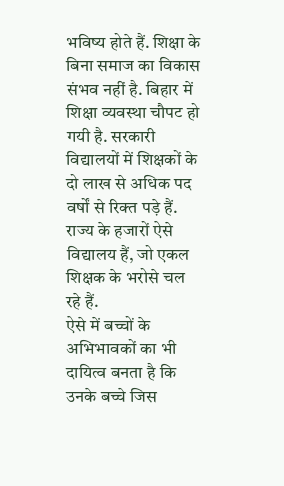भविष्य होते हैं. शिक्षा के बिना समाज का विकास संभव नहीं है. बिहार में शिक्षा व्यवस्था चौपट हो गयी है. सरकारी विद्यालयों में शिक्षकों के दो लाख से अधिक पद वर्षों से रिक्त पड़े हैं. राज्य के हजारों ऐसे विद्यालय हैं, जो एकल शिक्षक के भरोसे चल रहे हैं.
ऐसे में बच्चों के अभिभावकों का भी दायित्व बनता है कि उनके बच्चे जिस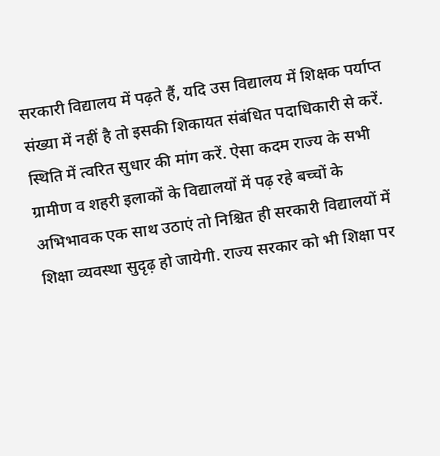सरकारी विद्यालय में पढ़ते हैं, यदि उस विद्यालय में शिक्षक पर्याप्त संख्या में नहीं है तो इसकी शिकायत संबंधित पदाधिकारी से करें. स्थिति में त्वरित सुधार की मांग करें. ऐसा कदम राज्य के सभी ग्रामीण व शहरी इलाकों के विद्यालयों में पढ़ रहे बच्चों के अभिभावक एक साथ उठाएं तो निश्चित ही सरकारी विद्यालयों में शिक्षा व्यवस्था सुदृढ़ हो जायेगी. राज्य सरकार को भी शिक्षा पर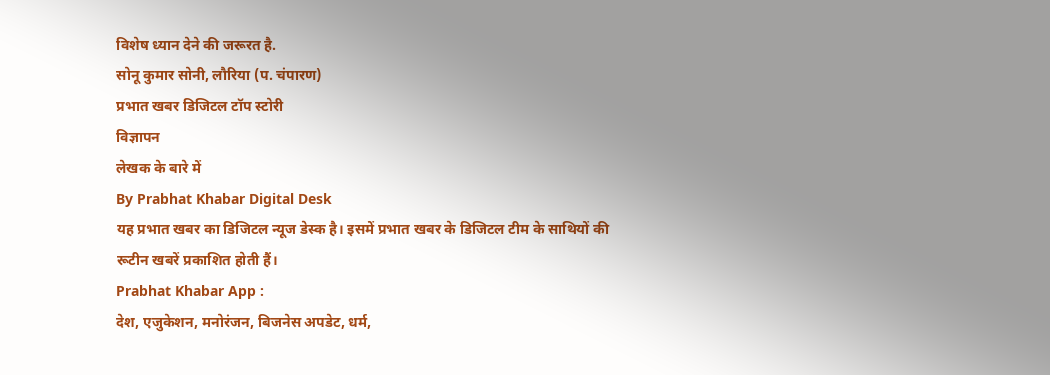विशेष ध्यान देने की जरूरत है.
सोनू कुमार सोनी, लौरिया (प. चंपारण)
प्रभात खबर डिजिटल टॉप स्टोरी
विज्ञापन
लेखक के बारे में
By Prabhat Khabar Digital Desk
यह प्रभात खबर का डिजिटल न्यूज डेस्क है। इसमें प्रभात खबर के डिजिटल टीम के साथियों की रूटीन खबरें प्रकाशित होती हैं।
Prabhat Khabar App :
देश, एजुकेशन, मनोरंजन, बिजनेस अपडेट, धर्म,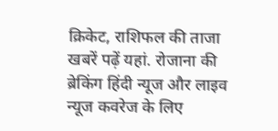क्रिकेट, राशिफल की ताजा खबरें पढ़ें यहां. रोजाना की ब्रेकिंग हिंदी न्यूज और लाइव न्यूज कवरेज के लिए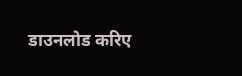डाउनलोड करिए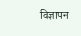विज्ञापन